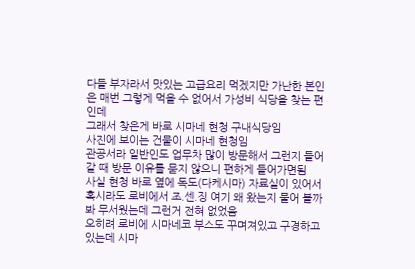다들 부자라서 맛있는 고급요리 먹겠지만 가난한 본인은 매번 그렇게 먹을 수 없어서 가성비 식당을 찾는 편인데
그래서 찾은게 바로 시마네 현청 구내식당임
사진에 보이는 건물이 시마네 현청임
관공서라 일반인도 업무차 많이 방문해서 그런지 들어갈 때 방문 이유를 묻지 않으니 편하게 들어가면됨
사실 현청 바로 옆에 독도(다케시마) 자료실이 있어서 혹시라도 로비에서 조.센.징 여기 왜 왔는지 물어 볼까봐 무서웠는데 그런거 전혀 없었음
오히려 로비에 시마네코 부스도 꾸며져있고 구경하고 있는데 시마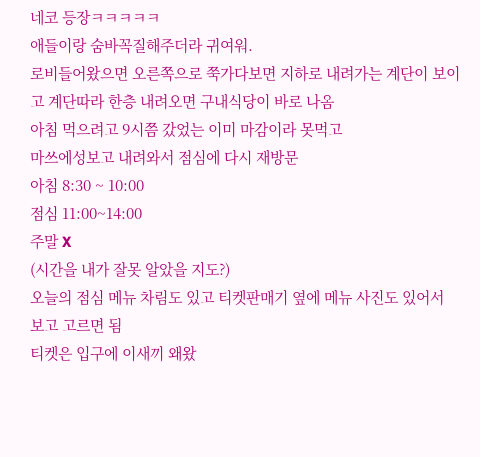네코 등장ㅋㅋㅋㅋㅋ
애들이랑 숨바꼭질해주더라 귀여워.
로비들어왔으면 오른쪽으로 쭉가다보면 지하로 내려가는 계단이 보이고 계단따라 한층 내려오면 구내식당이 바로 나옴
아침 먹으려고 9시쯤 갔었는 이미 마감이라 못먹고
마쓰에성보고 내려와서 점심에 다시 재방문
아침 8:30 ~ 10:00
점심 11:00~14:00
주말 X
(시간을 내가 잘못 알았을 지도?)
오늘의 점심 메뉴 차림도 있고 티켓판매기 옆에 메뉴 사진도 있어서 보고 고르면 됨
티켓은 입구에 이새끼 왜왔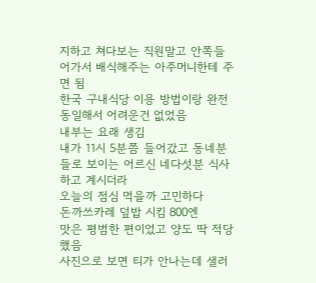지하고 쳐다보는 직원말고 안쪽들어가서 배식해주는 아주머니한테 주면 됨
한국 구내식당 이용 방법이랑 완전 동일해서 어려운건 없었음
내부는 요래 생김
내가 11시 5분쯤 들어갔고 동네분들로 보이는 어르신 네다섯분 식사하고 계시더라
오늘의 점심 먹을까 고민하다
돈까쓰카레 덮밥 시킴 800엔
맛은 평범한 편이었고 양도 딱 적당했음
사진으로 보면 티가 안나는데 샐러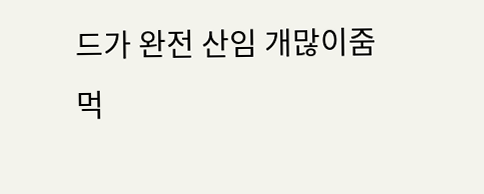드가 완전 산임 개많이줌
먹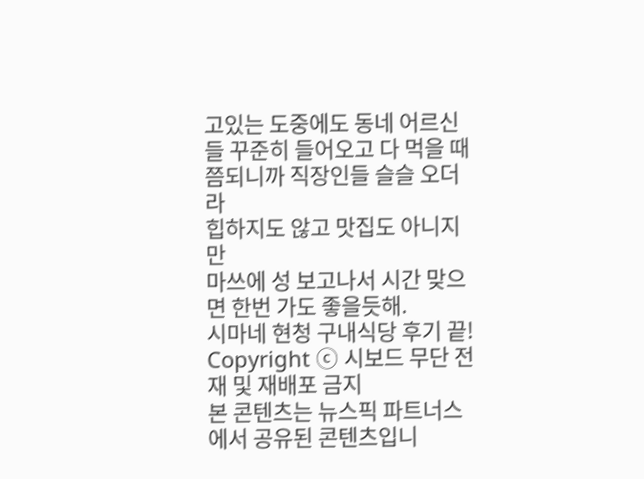고있는 도중에도 동네 어르신들 꾸준히 들어오고 다 먹을 때쯤되니까 직장인들 슬슬 오더라
힙하지도 않고 맛집도 아니지만
마쓰에 성 보고나서 시간 맞으면 한번 가도 좋을듯해.
시마네 현청 구내식당 후기 끝!
Copyright ⓒ 시보드 무단 전재 및 재배포 금지
본 콘텐츠는 뉴스픽 파트너스에서 공유된 콘텐츠입니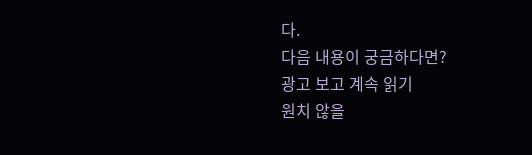다.
다음 내용이 궁금하다면?
광고 보고 계속 읽기
원치 않을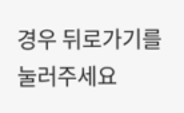경우 뒤로가기를 눌러주세요